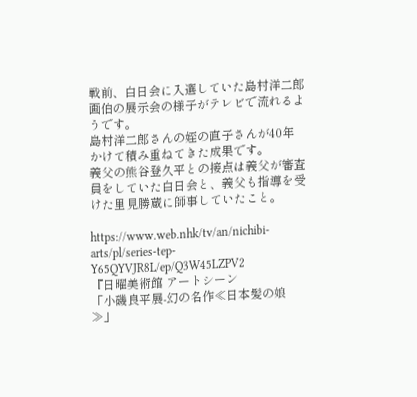戦前、白日会に入選していた島村洋二郎画伯の展示会の様子がテレビで流れるようです。
島村洋二郎さんの姪の直子さんが40年かけて積み重ねてきた成果です。
義父の熊谷登久平との接点は義父が審査員をしていた白日会と、義父も指導を受けた里見勝蔵に師事していたこと。

https://www.web.nhk/tv/an/nichibi-arts/pl/series-tep-Y65QYVJR8L/ep/Q3W45LZPV2
『日曜美術館 アートシーン
「小磯良平展-幻の名作≪日本髪の娘≫」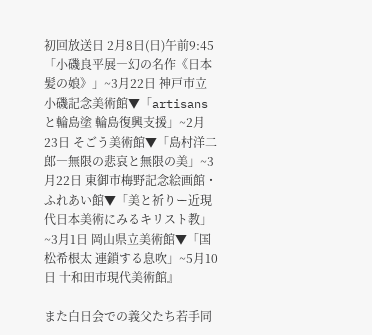初回放送日 2月8日(日)午前9:45
「小磯良平展―幻の名作《日本髪の娘》」~3月22日 神戸市立小磯記念美術館▼「artisansと輪島塗 輪島復興支援」~2月23日 そごう美術館▼「島村洋二郎―無限の悲哀と無限の美」~3月22日 東御市梅野記念絵画館・ふれあい館▼「美と祈りー近現代日本美術にみるキリスト教」~3月1日 岡山県立美術館▼「国松希根太 連鎖する息吹」~5月10日 十和田市現代美術館』

また白日会での義父たち若手同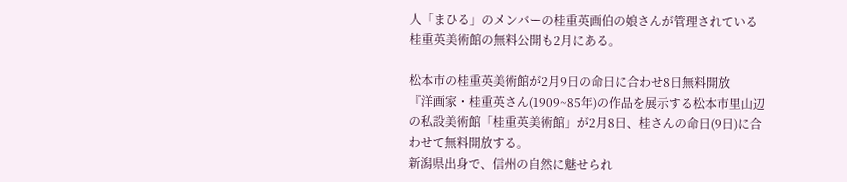人「まひる」のメンバーの桂重英画伯の娘さんが管理されている桂重英美術館の無料公開も2月にある。

松本市の桂重英美術館が2月9日の命日に合わせ8日無料開放
『洋画家・桂重英さん(1909~85年)の作品を展示する松本市里山辺の私設美術館「桂重英美術館」が2月8日、桂さんの命日(9日)に合わせて無料開放する。
新潟県出身で、信州の自然に魅せられ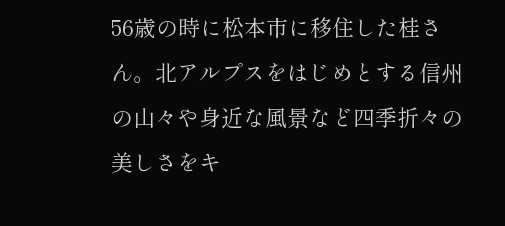56歳の時に松本市に移住した桂さん。北アルプスをはじめとする信州の山々や身近な風景など四季折々の美しさをキ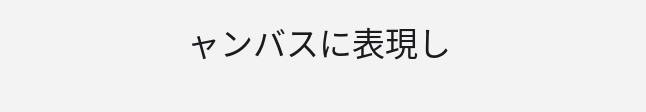ャンバスに表現し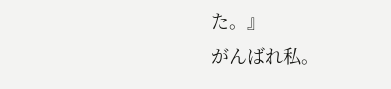た。』
がんばれ私。